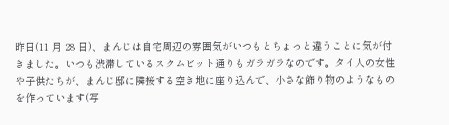昨日(11 月 28 日)、まんじは自宅周辺の雰囲気がいつもとちょっと違うことに気が付きました。いつも渋滞しているスクムビット通りもガラガラなのです。タイ人の女性や子供たちが、まんじ邸に隣接する空き地に座り込んで、小さな飾り物のようなものを作っています(写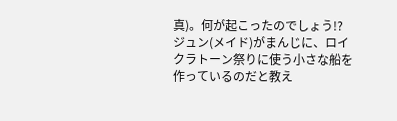真)。何が起こったのでしょう!?
ジュン(メイド)がまんじに、ロイクラトーン祭りに使う小さな船を作っているのだと教え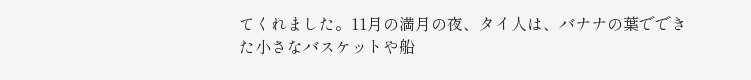てくれました。11月の満月の夜、タイ人は、バナナの葉でできた小さなバスケットや船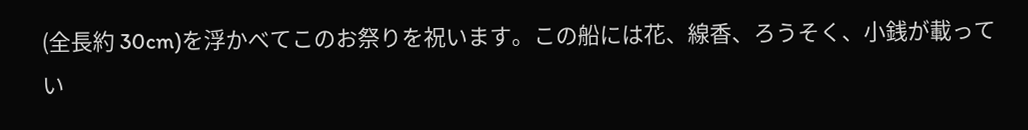(全長約 30cm)を浮かべてこのお祭りを祝います。この船には花、線香、ろうそく、小銭が載ってい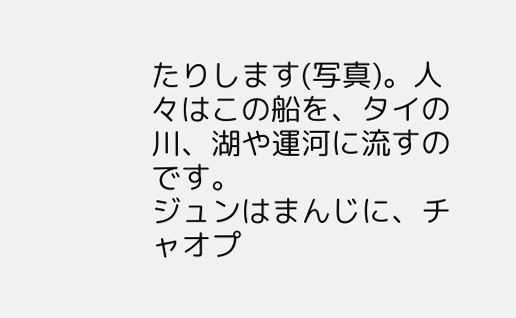たりします(写真)。人々はこの船を、タイの川、湖や運河に流すのです。
ジュンはまんじに、チャオプ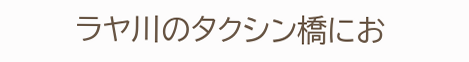ラヤ川のタクシン橋にお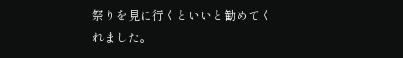祭りを見に行くといいと勧めてくれました。